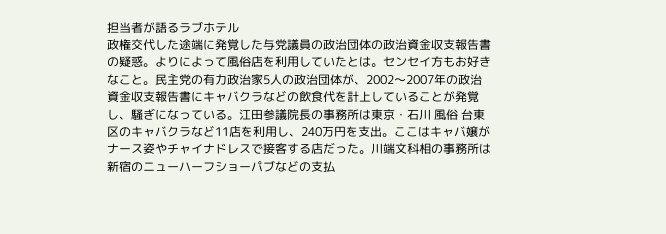担当者が語るラブホテル
政権交代した途端に発覚した与党議員の政治団体の政治資金収支報告書の疑惑。よりによって風俗店を利用していたとは。センセイ方もお好きなこと。民主党の有力政治家5人の政治団体が、2002〜2007年の政治資金収支報告書にキャバクラなどの飲食代を計上していることが発覚し、騒ぎになっている。江田参議院長の事務所は東京・石川 風俗 台東区のキャバクラなど11店を利用し、240万円を支出。ここはキャバ嬢がナース姿やチャイナドレスで接客する店だった。川端文科相の事務所は新宿のニューハーフショーパブなどの支払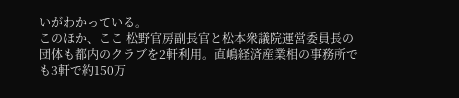いがわかっている。
このほか、ここ 松野官房副長官と松本衆議院運営委員長の団体も都内のクラブを2軒利用。直嶋経済産業相の事務所でも3軒で約150万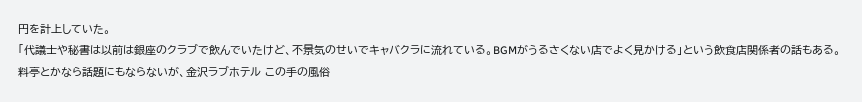円を計上していた。
「代議士や秘書は以前は銀座のクラブで飲んでいたけど、不景気のせいでキャバクラに流れている。BGMがうるさくない店でよく見かける」という飲食店関係者の話もある。
料亭とかなら話題にもならないが、金沢ラブホテル この手の風俗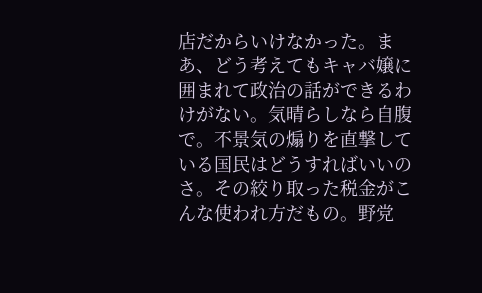店だからいけなかった。まあ、どう考えてもキャバ嬢に囲まれて政治の話ができるわけがない。気晴らしなら自腹で。不景気の煽りを直撃している国民はどうすればいいのさ。その絞り取った税金がこんな使われ方だもの。野党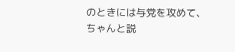のときには与党を攻めて、ちゃんと説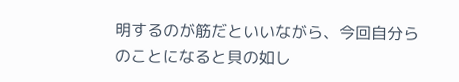明するのが筋だといいながら、今回自分らのことになると貝の如し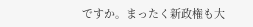ですか。まったく新政権も大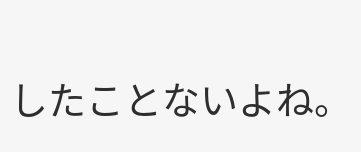したことないよね。